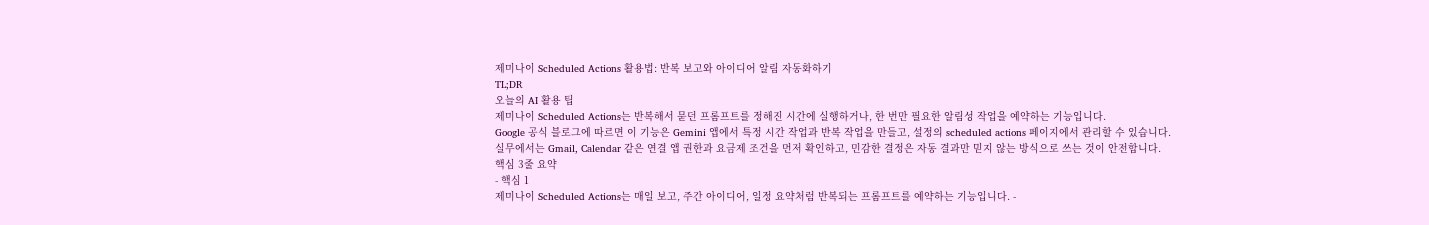제미나이 Scheduled Actions 활용법: 반복 보고와 아이디어 알림 자동화하기
TL;DR
오늘의 AI 활용 팁
제미나이 Scheduled Actions는 반복해서 묻던 프롬프트를 정해진 시간에 실행하거나, 한 번만 필요한 알림성 작업을 예약하는 기능입니다.
Google 공식 블로그에 따르면 이 기능은 Gemini 앱에서 특정 시간 작업과 반복 작업을 만들고, 설정의 scheduled actions 페이지에서 관리할 수 있습니다.
실무에서는 Gmail, Calendar 같은 연결 앱 권한과 요금제 조건을 먼저 확인하고, 민감한 결정은 자동 결과만 믿지 않는 방식으로 쓰는 것이 안전합니다.
핵심 3줄 요약
- 핵심 1
제미나이 Scheduled Actions는 매일 보고, 주간 아이디어, 일정 요약처럼 반복되는 프롬프트를 예약하는 기능입니다. -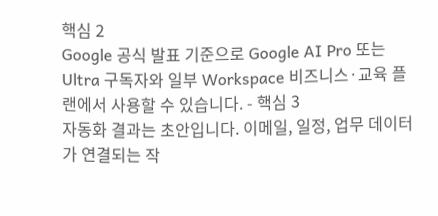핵심 2
Google 공식 발표 기준으로 Google AI Pro 또는 Ultra 구독자와 일부 Workspace 비즈니스·교육 플랜에서 사용할 수 있습니다. - 핵심 3
자동화 결과는 초안입니다. 이메일, 일정, 업무 데이터가 연결되는 작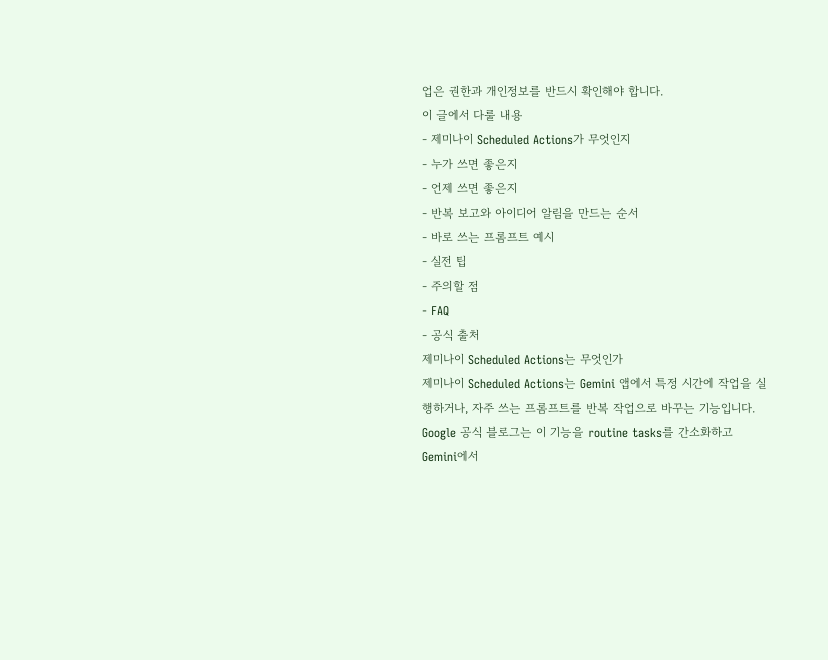업은 권한과 개인정보를 반드시 확인해야 합니다.
이 글에서 다룰 내용
- 제미나이 Scheduled Actions가 무엇인지
- 누가 쓰면 좋은지
- 언제 쓰면 좋은지
- 반복 보고와 아이디어 알림을 만드는 순서
- 바로 쓰는 프롬프트 예시
- 실전 팁
- 주의할 점
- FAQ
- 공식 출처
제미나이 Scheduled Actions는 무엇인가
제미나이 Scheduled Actions는 Gemini 앱에서 특정 시간에 작업을 실행하거나, 자주 쓰는 프롬프트를 반복 작업으로 바꾸는 기능입니다. Google 공식 블로그는 이 기능을 routine tasks를 간소화하고 Gemini에서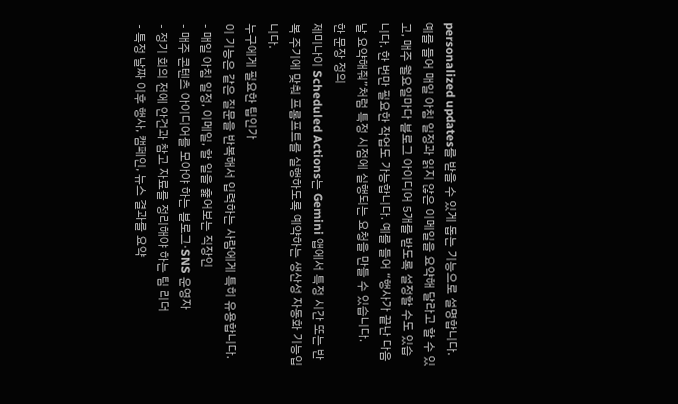personalized updates를 받을 수 있게 돕는 기능으로 설명합니다.
예를 들어 매일 아침 일정과 읽지 않은 이메일을 요약해 달라고 할 수 있고, 매주 월요일마다 블로그 아이디어 5개를 받도록 설정할 수도 있습니다. 한 번만 필요한 작업도 가능합니다. 예를 들어 “행사가 끝난 다음 날 요약해줘”처럼 특정 시점에 실행되는 요청을 만들 수 있습니다.
한 문장 정의
제미나이 Scheduled Actions는 Gemini 앱에서 특정 시간 또는 반복 주기에 맞춰 프롬프트를 실행하도록 예약하는 생산성 자동화 기능입니다.
누구에게 필요한 팁인가
이 기능은 같은 질문을 반복해서 입력하는 사람에게 특히 유용합니다.
- 매일 아침 일정, 이메일, 할 일을 훑어보는 직장인
- 매주 콘텐츠 아이디어를 모아야 하는 블로그·SNS 운영자
- 정기 회의 전에 안건과 참고 자료를 정리해야 하는 팀 리더
- 특정 날짜 이후 행사, 캠페인, 뉴스 결과를 요약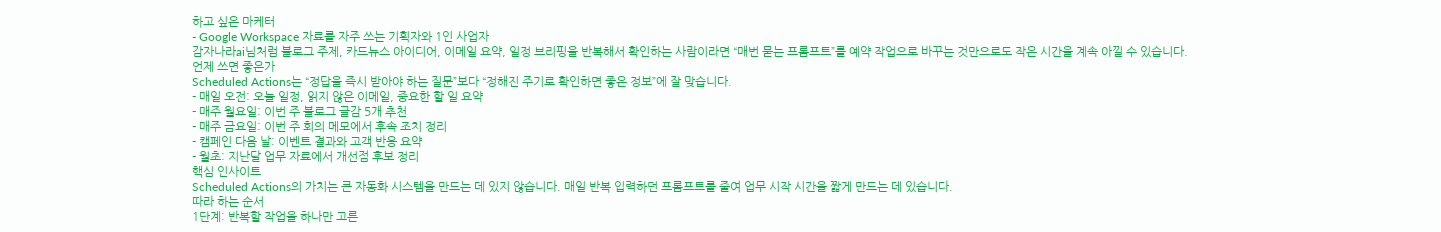하고 싶은 마케터
- Google Workspace 자료를 자주 쓰는 기획자와 1인 사업자
감자나라ai님처럼 블로그 주제, 카드뉴스 아이디어, 이메일 요약, 일정 브리핑을 반복해서 확인하는 사람이라면 “매번 묻는 프롬프트”를 예약 작업으로 바꾸는 것만으로도 작은 시간을 계속 아낄 수 있습니다.
언제 쓰면 좋은가
Scheduled Actions는 “정답을 즉시 받아야 하는 질문”보다 “정해진 주기로 확인하면 좋은 정보”에 잘 맞습니다.
- 매일 오전: 오늘 일정, 읽지 않은 이메일, 중요한 할 일 요약
- 매주 월요일: 이번 주 블로그 글감 5개 추천
- 매주 금요일: 이번 주 회의 메모에서 후속 조치 정리
- 캠페인 다음 날: 이벤트 결과와 고객 반응 요약
- 월초: 지난달 업무 자료에서 개선점 후보 정리
핵심 인사이트
Scheduled Actions의 가치는 큰 자동화 시스템을 만드는 데 있지 않습니다. 매일 반복 입력하던 프롬프트를 줄여 업무 시작 시간을 짧게 만드는 데 있습니다.
따라 하는 순서
1단계: 반복할 작업을 하나만 고른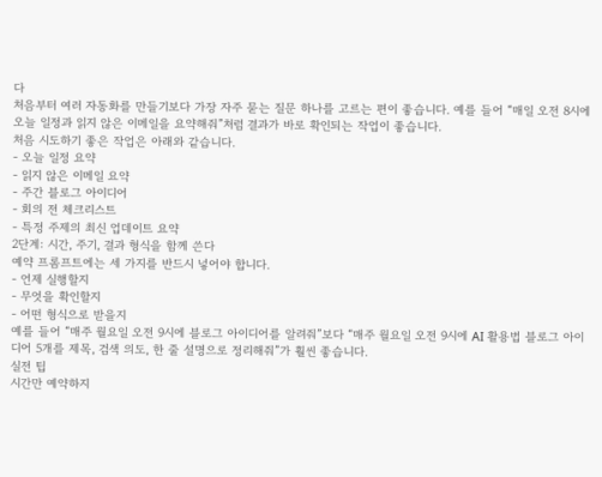다
처음부터 여러 자동화를 만들기보다 가장 자주 묻는 질문 하나를 고르는 편이 좋습니다. 예를 들어 “매일 오전 8시에 오늘 일정과 읽지 않은 이메일을 요약해줘”처럼 결과가 바로 확인되는 작업이 좋습니다.
처음 시도하기 좋은 작업은 아래와 같습니다.
- 오늘 일정 요약
- 읽지 않은 이메일 요약
- 주간 블로그 아이디어
- 회의 전 체크리스트
- 특정 주제의 최신 업데이트 요약
2단계: 시간, 주기, 결과 형식을 함께 쓴다
예약 프롬프트에는 세 가지를 반드시 넣어야 합니다.
- 언제 실행할지
- 무엇을 확인할지
- 어떤 형식으로 받을지
예를 들어 “매주 월요일 오전 9시에 블로그 아이디어를 알려줘”보다 “매주 월요일 오전 9시에 AI 활용법 블로그 아이디어 5개를 제목, 검색 의도, 한 줄 설명으로 정리해줘”가 훨씬 좋습니다.
실전 팁
시간만 예약하지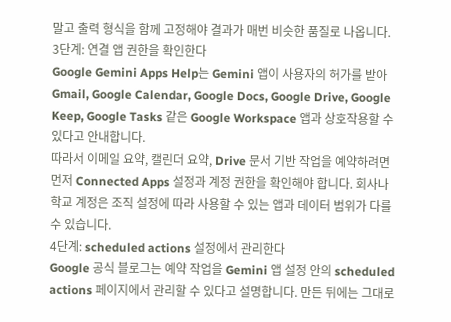말고 출력 형식을 함께 고정해야 결과가 매번 비슷한 품질로 나옵니다.
3단계: 연결 앱 권한을 확인한다
Google Gemini Apps Help는 Gemini 앱이 사용자의 허가를 받아 Gmail, Google Calendar, Google Docs, Google Drive, Google Keep, Google Tasks 같은 Google Workspace 앱과 상호작용할 수 있다고 안내합니다.
따라서 이메일 요약, 캘린더 요약, Drive 문서 기반 작업을 예약하려면 먼저 Connected Apps 설정과 계정 권한을 확인해야 합니다. 회사나 학교 계정은 조직 설정에 따라 사용할 수 있는 앱과 데이터 범위가 다를 수 있습니다.
4단계: scheduled actions 설정에서 관리한다
Google 공식 블로그는 예약 작업을 Gemini 앱 설정 안의 scheduled actions 페이지에서 관리할 수 있다고 설명합니다. 만든 뒤에는 그대로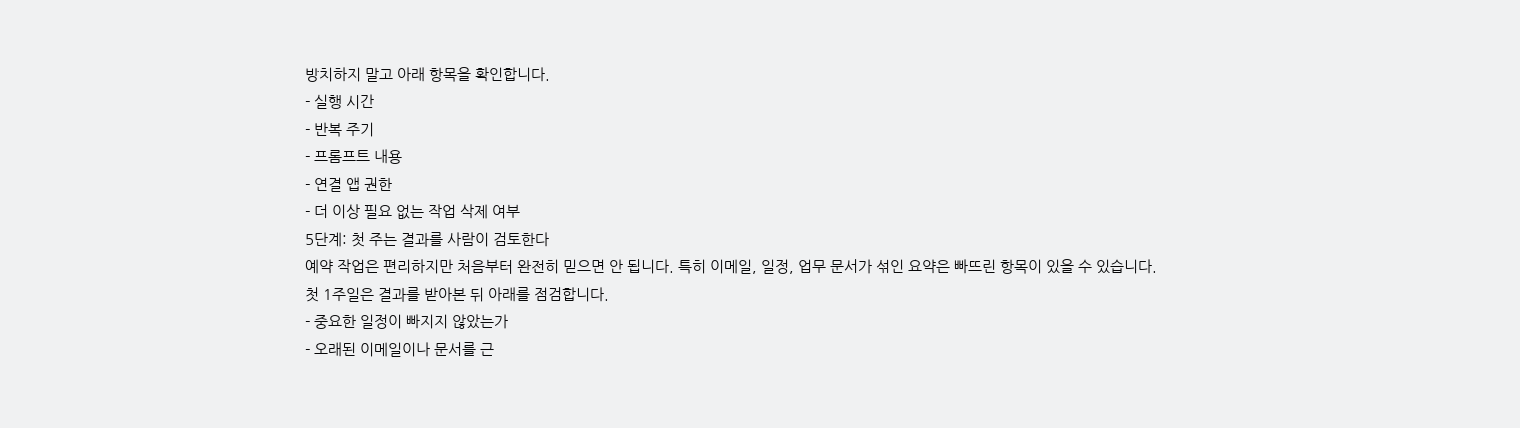방치하지 말고 아래 항목을 확인합니다.
- 실행 시간
- 반복 주기
- 프롬프트 내용
- 연결 앱 권한
- 더 이상 필요 없는 작업 삭제 여부
5단계: 첫 주는 결과를 사람이 검토한다
예약 작업은 편리하지만 처음부터 완전히 믿으면 안 됩니다. 특히 이메일, 일정, 업무 문서가 섞인 요약은 빠뜨린 항목이 있을 수 있습니다.
첫 1주일은 결과를 받아본 뒤 아래를 점검합니다.
- 중요한 일정이 빠지지 않았는가
- 오래된 이메일이나 문서를 근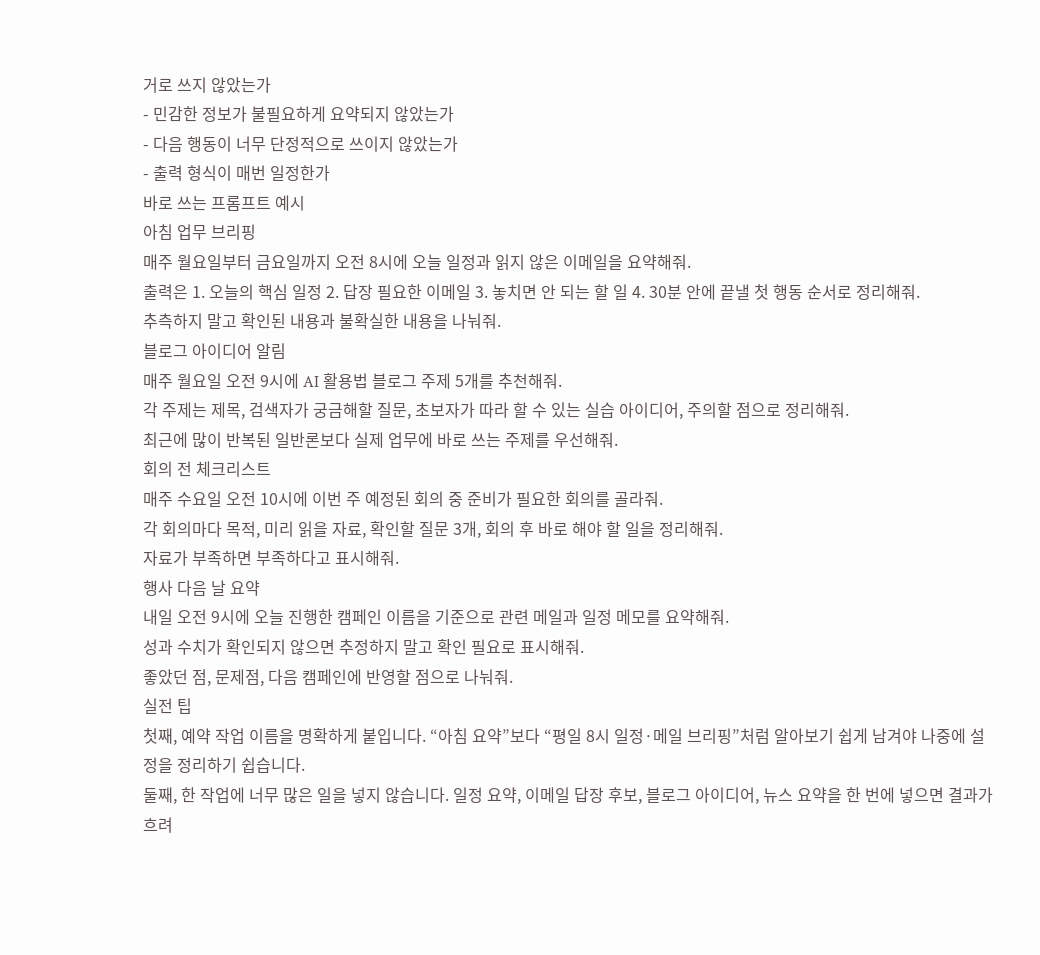거로 쓰지 않았는가
- 민감한 정보가 불필요하게 요약되지 않았는가
- 다음 행동이 너무 단정적으로 쓰이지 않았는가
- 출력 형식이 매번 일정한가
바로 쓰는 프롬프트 예시
아침 업무 브리핑
매주 월요일부터 금요일까지 오전 8시에 오늘 일정과 읽지 않은 이메일을 요약해줘.
출력은 1. 오늘의 핵심 일정 2. 답장 필요한 이메일 3. 놓치면 안 되는 할 일 4. 30분 안에 끝낼 첫 행동 순서로 정리해줘.
추측하지 말고 확인된 내용과 불확실한 내용을 나눠줘.
블로그 아이디어 알림
매주 월요일 오전 9시에 AI 활용법 블로그 주제 5개를 추천해줘.
각 주제는 제목, 검색자가 궁금해할 질문, 초보자가 따라 할 수 있는 실습 아이디어, 주의할 점으로 정리해줘.
최근에 많이 반복된 일반론보다 실제 업무에 바로 쓰는 주제를 우선해줘.
회의 전 체크리스트
매주 수요일 오전 10시에 이번 주 예정된 회의 중 준비가 필요한 회의를 골라줘.
각 회의마다 목적, 미리 읽을 자료, 확인할 질문 3개, 회의 후 바로 해야 할 일을 정리해줘.
자료가 부족하면 부족하다고 표시해줘.
행사 다음 날 요약
내일 오전 9시에 오늘 진행한 캠페인 이름을 기준으로 관련 메일과 일정 메모를 요약해줘.
성과 수치가 확인되지 않으면 추정하지 말고 확인 필요로 표시해줘.
좋았던 점, 문제점, 다음 캠페인에 반영할 점으로 나눠줘.
실전 팁
첫째, 예약 작업 이름을 명확하게 붙입니다. “아침 요약”보다 “평일 8시 일정·메일 브리핑”처럼 알아보기 쉽게 남겨야 나중에 설정을 정리하기 쉽습니다.
둘째, 한 작업에 너무 많은 일을 넣지 않습니다. 일정 요약, 이메일 답장 후보, 블로그 아이디어, 뉴스 요약을 한 번에 넣으면 결과가 흐려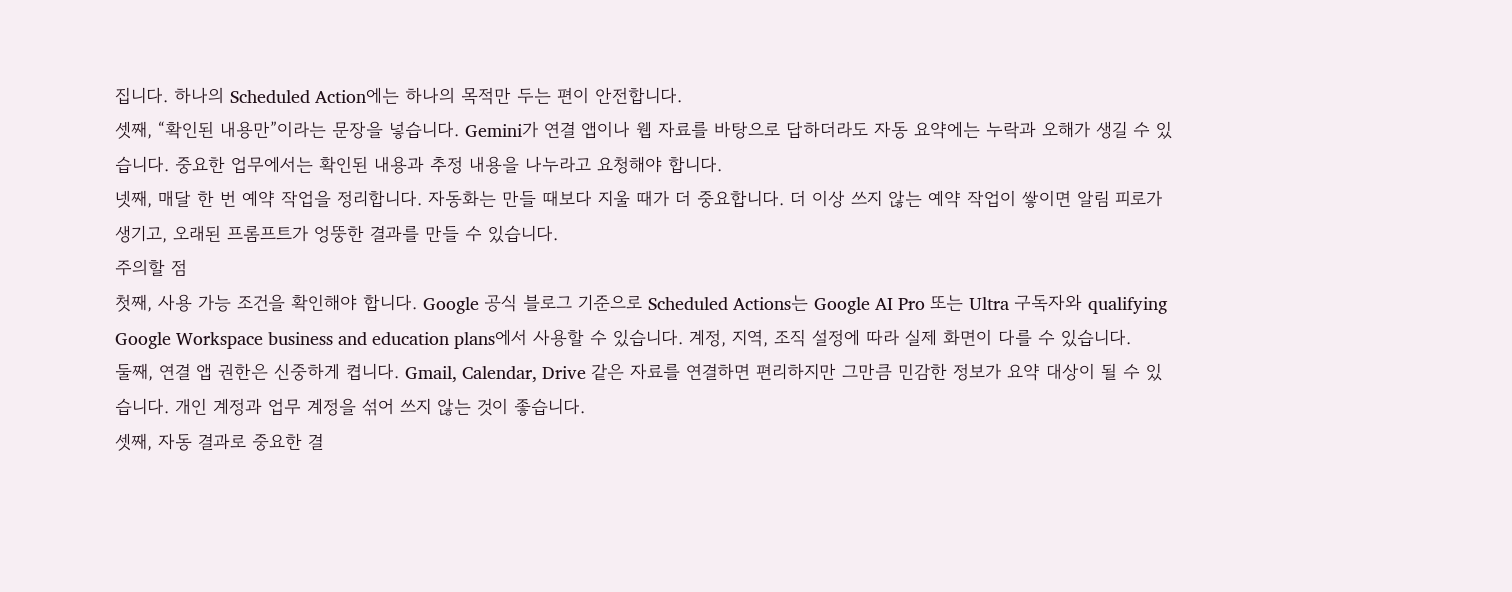집니다. 하나의 Scheduled Action에는 하나의 목적만 두는 편이 안전합니다.
셋째, “확인된 내용만”이라는 문장을 넣습니다. Gemini가 연결 앱이나 웹 자료를 바탕으로 답하더라도 자동 요약에는 누락과 오해가 생길 수 있습니다. 중요한 업무에서는 확인된 내용과 추정 내용을 나누라고 요청해야 합니다.
넷째, 매달 한 번 예약 작업을 정리합니다. 자동화는 만들 때보다 지울 때가 더 중요합니다. 더 이상 쓰지 않는 예약 작업이 쌓이면 알림 피로가 생기고, 오래된 프롬프트가 엉뚱한 결과를 만들 수 있습니다.
주의할 점
첫째, 사용 가능 조건을 확인해야 합니다. Google 공식 블로그 기준으로 Scheduled Actions는 Google AI Pro 또는 Ultra 구독자와 qualifying Google Workspace business and education plans에서 사용할 수 있습니다. 계정, 지역, 조직 설정에 따라 실제 화면이 다를 수 있습니다.
둘째, 연결 앱 권한은 신중하게 켭니다. Gmail, Calendar, Drive 같은 자료를 연결하면 편리하지만 그만큼 민감한 정보가 요약 대상이 될 수 있습니다. 개인 계정과 업무 계정을 섞어 쓰지 않는 것이 좋습니다.
셋째, 자동 결과로 중요한 결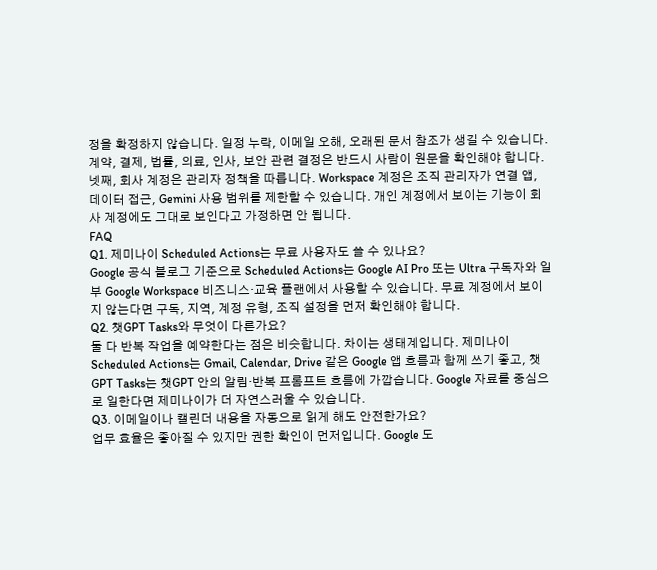정을 확정하지 않습니다. 일정 누락, 이메일 오해, 오래된 문서 참조가 생길 수 있습니다. 계약, 결제, 법률, 의료, 인사, 보안 관련 결정은 반드시 사람이 원문을 확인해야 합니다.
넷째, 회사 계정은 관리자 정책을 따릅니다. Workspace 계정은 조직 관리자가 연결 앱, 데이터 접근, Gemini 사용 범위를 제한할 수 있습니다. 개인 계정에서 보이는 기능이 회사 계정에도 그대로 보인다고 가정하면 안 됩니다.
FAQ
Q1. 제미나이 Scheduled Actions는 무료 사용자도 쓸 수 있나요?
Google 공식 블로그 기준으로 Scheduled Actions는 Google AI Pro 또는 Ultra 구독자와 일부 Google Workspace 비즈니스·교육 플랜에서 사용할 수 있습니다. 무료 계정에서 보이지 않는다면 구독, 지역, 계정 유형, 조직 설정을 먼저 확인해야 합니다.
Q2. 챗GPT Tasks와 무엇이 다른가요?
둘 다 반복 작업을 예약한다는 점은 비슷합니다. 차이는 생태계입니다. 제미나이 Scheduled Actions는 Gmail, Calendar, Drive 같은 Google 앱 흐름과 함께 쓰기 좋고, 챗GPT Tasks는 챗GPT 안의 알림·반복 프롬프트 흐름에 가깝습니다. Google 자료를 중심으로 일한다면 제미나이가 더 자연스러울 수 있습니다.
Q3. 이메일이나 캘린더 내용을 자동으로 읽게 해도 안전한가요?
업무 효율은 좋아질 수 있지만 권한 확인이 먼저입니다. Google 도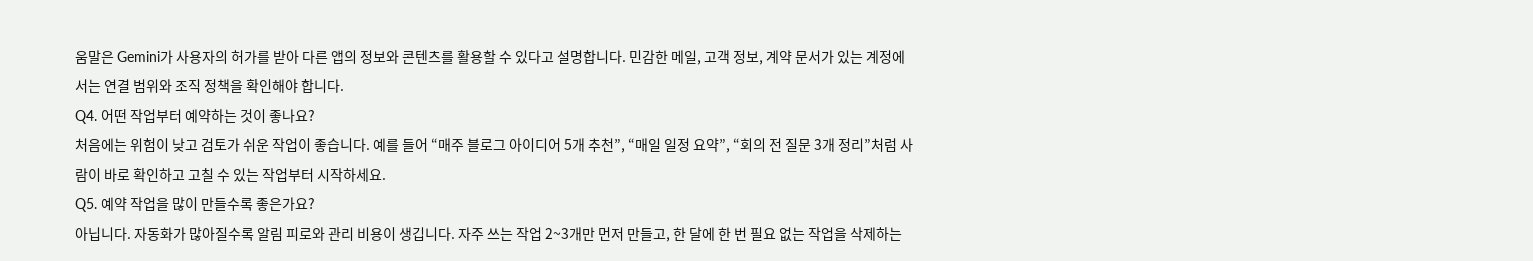움말은 Gemini가 사용자의 허가를 받아 다른 앱의 정보와 콘텐츠를 활용할 수 있다고 설명합니다. 민감한 메일, 고객 정보, 계약 문서가 있는 계정에서는 연결 범위와 조직 정책을 확인해야 합니다.
Q4. 어떤 작업부터 예약하는 것이 좋나요?
처음에는 위험이 낮고 검토가 쉬운 작업이 좋습니다. 예를 들어 “매주 블로그 아이디어 5개 추천”, “매일 일정 요약”, “회의 전 질문 3개 정리”처럼 사람이 바로 확인하고 고칠 수 있는 작업부터 시작하세요.
Q5. 예약 작업을 많이 만들수록 좋은가요?
아닙니다. 자동화가 많아질수록 알림 피로와 관리 비용이 생깁니다. 자주 쓰는 작업 2~3개만 먼저 만들고, 한 달에 한 번 필요 없는 작업을 삭제하는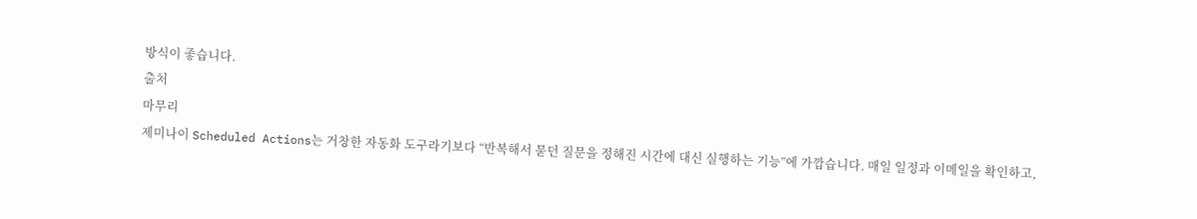방식이 좋습니다.
출처
마무리
제미나이 Scheduled Actions는 거창한 자동화 도구라기보다 “반복해서 묻던 질문을 정해진 시간에 대신 실행하는 기능”에 가깝습니다. 매일 일정과 이메일을 확인하고,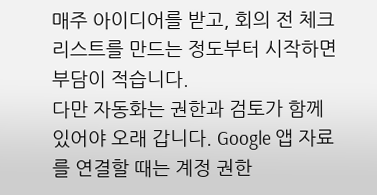매주 아이디어를 받고, 회의 전 체크리스트를 만드는 정도부터 시작하면 부담이 적습니다.
다만 자동화는 권한과 검토가 함께 있어야 오래 갑니다. Google 앱 자료를 연결할 때는 계정 권한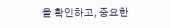을 확인하고, 중요한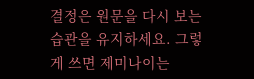결정은 원문을 다시 보는 습관을 유지하세요. 그렇게 쓰면 제미나이는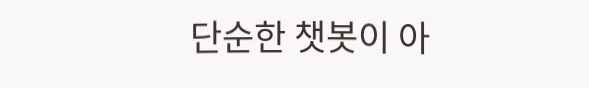단순한 챗봇이 아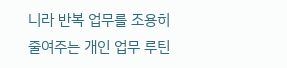니라 반복 업무를 조용히 줄여주는 개인 업무 루틴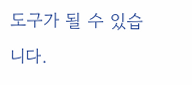도구가 될 수 있습니다.